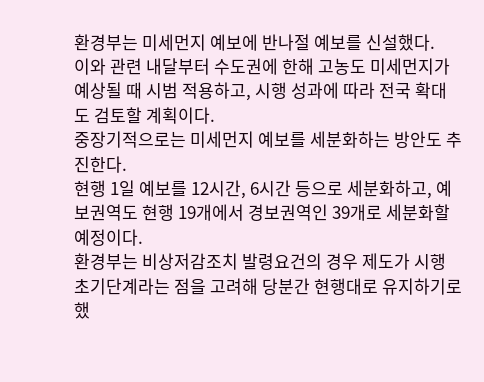환경부는 미세먼지 예보에 반나절 예보를 신설했다.
이와 관련 내달부터 수도권에 한해 고농도 미세먼지가 예상될 때 시범 적용하고, 시행 성과에 따라 전국 확대도 검토할 계획이다.
중장기적으로는 미세먼지 예보를 세분화하는 방안도 추진한다.
현행 1일 예보를 12시간, 6시간 등으로 세분화하고, 예보권역도 현행 19개에서 경보권역인 39개로 세분화할 예정이다.
환경부는 비상저감조치 발령요건의 경우 제도가 시행 초기단계라는 점을 고려해 당분간 현행대로 유지하기로 했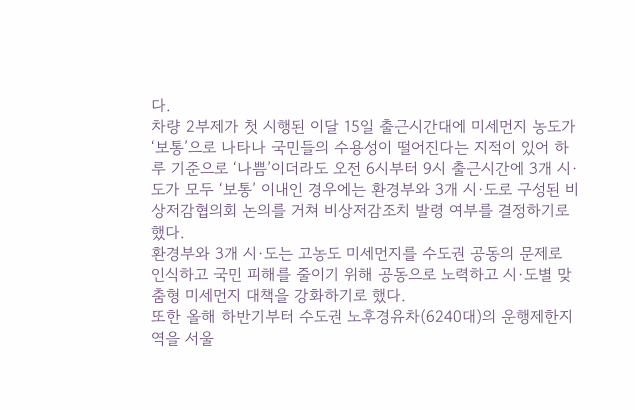다.
차량 2부제가 첫 시행된 이달 15일 출근시간대에 미세먼지 농도가 ‘보통’으로 나타나 국민들의 수용성이 떨어진다는 지적이 있어 하루 기준으로 ‘나쁨’이더라도 오전 6시부터 9시 출근시간에 3개 시·도가 모두 ‘보통’ 이내인 경우에는 환경부와 3개 시·도로 구성된 비상저감협의회 논의를 거쳐 비상저감조치 발령 여부를 결정하기로 했다.
환경부와 3개 시·도는 고농도 미세먼지를 수도권 공동의 문제로 인식하고 국민 피해를 줄이기 위해 공동으로 노력하고 시·도별 맞춤형 미세먼지 대책을 강화하기로 했다.
또한 올해 하반기부터 수도권 노후경유차(6240대)의 운행제한지역을 서울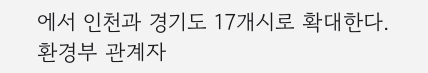에서 인천과 경기도 17개시로 확대한다.
환경부 관계자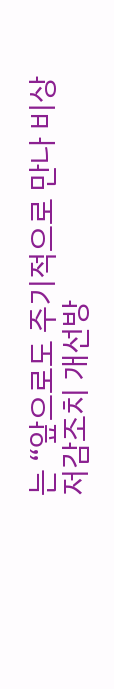는 “앞으로도 주기적으로 만나 비상저감조치 개선방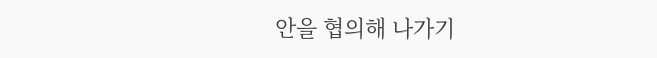안을 협의해 나가기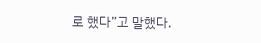로 했다”고 말했다.